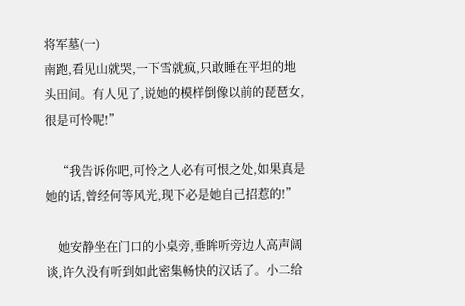将军墓(一)
南跑,看见山就哭,一下雪就疯,只敢睡在平坦的地头田间。有人见了,说她的模样倒像以前的琵琶女,很是可怜呢!”

    “我告诉你吧,可怜之人必有可恨之处,如果真是她的话,曾经何等风光,现下必是她自己招惹的!”

    她安静坐在门口的小桌旁,垂眸听旁边人高声阔谈,许久没有听到如此密集畅快的汉话了。小二给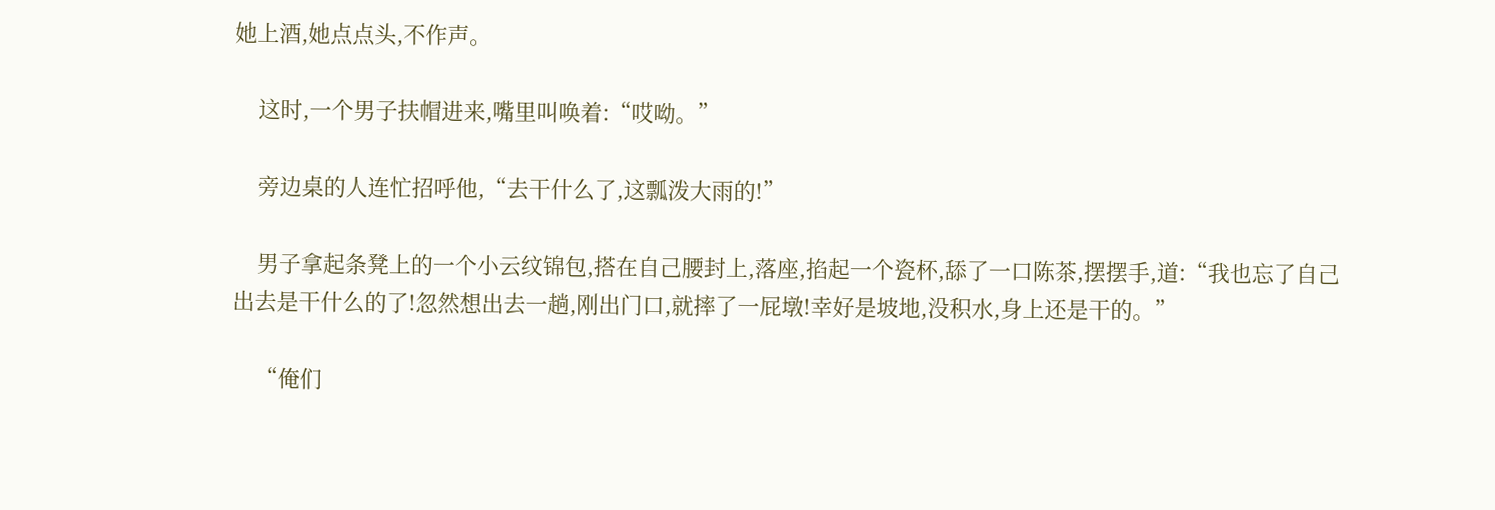她上酒,她点点头,不作声。

    这时,一个男子扶帽进来,嘴里叫唤着:“哎呦。”

    旁边桌的人连忙招呼他,“去干什么了,这瓢泼大雨的!”

    男子拿起条凳上的一个小云纹锦包,搭在自己腰封上,落座,掐起一个瓷杯,舔了一口陈茶,摆摆手,道:“我也忘了自己出去是干什么的了!忽然想出去一趟,刚出门口,就摔了一屁墩!幸好是坡地,没积水,身上还是干的。”

    “俺们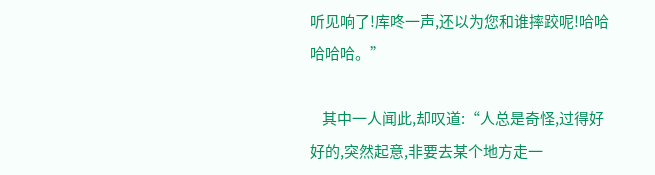听见响了!库咚一声,还以为您和谁摔跤呢!哈哈哈哈哈。”

    其中一人闻此,却叹道:“人总是奇怪,过得好好的,突然起意,非要去某个地方走一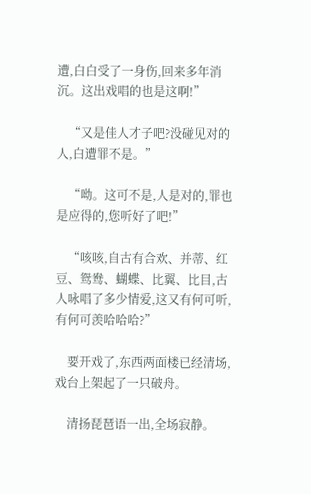遭,白白受了一身伤,回来多年消沉。这出戏唱的也是这啊!”

    “又是佳人才子吧?没碰见对的人,白遭罪不是。”

    “呦。这可不是,人是对的,罪也是应得的,您听好了吧!”

    “咳咳,自古有合欢、并蒂、红豆、鸳鸯、蝴蝶、比翼、比目,古人咏唱了多少情爱,这又有何可听,有何可羡哈哈哈?”

    要开戏了,东西两面楼已经清场,戏台上架起了一只破舟。

    清扬琵琶语一出,全场寂静。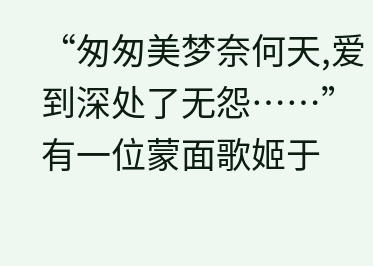“匆匆美梦奈何天,爱到深处了无怨……”有一位蒙面歌姬于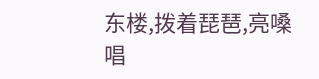东楼,拨着琵琶,亮嗓唱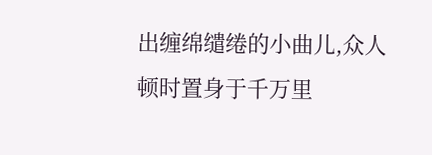出缠绵缱绻的小曲儿,众人顿时置身于千万里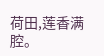荷田,莲香满腔。